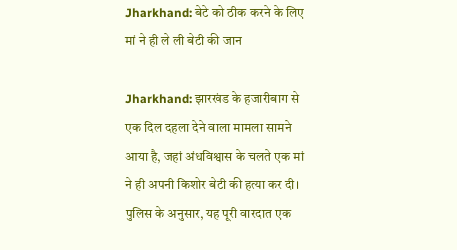Jharkhand: बेटे को ठीक करने के लिए मां ने ही ले ली बेटी की जान

Jharkhand: झारखंड के हजारीबाग से एक दिल दहला देने वाला मामला सामने आया है, जहां अंधविश्वास के चलते एक मां ने ही अपनी किशोर बेटी की हत्या कर दी। पुलिस के अनुसार, यह पूरी वारदात एक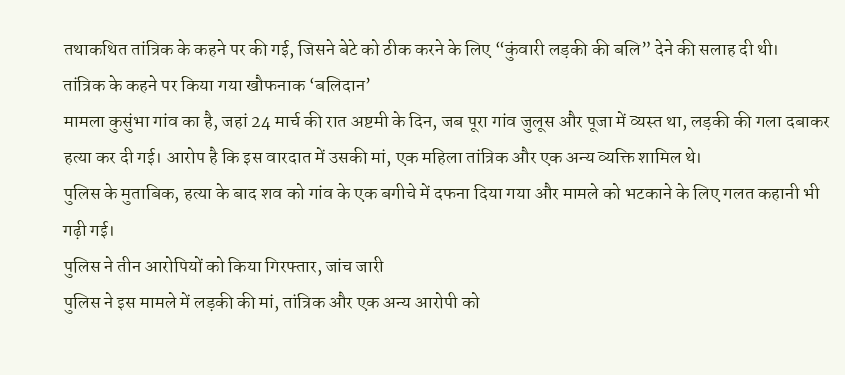तथाकथित तांत्रिक के कहने पर की गई, जिसने बेटे को ठीक करने के लिए “कुंवारी लड़की की बलि” देने की सलाह दी थी।
तांत्रिक के कहने पर किया गया खौफनाक ‘बलिदान’
मामला कुसुंभा गांव का है, जहां 24 मार्च की रात अष्टमी के दिन, जब पूरा गांव जुलूस और पूजा में व्यस्त था, लड़की की गला दबाकर हत्या कर दी गई। आरोप है कि इस वारदात में उसकी मां, एक महिला तांत्रिक और एक अन्य व्यक्ति शामिल थे।
पुलिस के मुताबिक, हत्या के बाद शव को गांव के एक बगीचे में दफना दिया गया और मामले को भटकाने के लिए गलत कहानी भी गढ़ी गई।
पुलिस ने तीन आरोपियों को किया गिरफ्तार, जांच जारी
पुलिस ने इस मामले में लड़की की मां, तांत्रिक और एक अन्य आरोपी को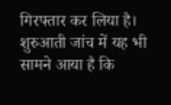गिरफ्तार कर लिया है। शुरुआती जांच में यह भी सामने आया है कि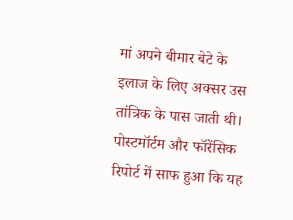मां अपने बीमार बेटे के इलाज के लिए अक्सर उस तांत्रिक के पास जाती थी।
पोस्टमॉर्टम और फॉरेंसिक रिपोर्ट में साफ हुआ कि यह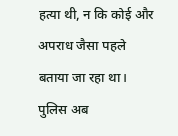हत्या थी, न कि कोई और अपराध जैसा पहले बताया जा रहा था। पुलिस अब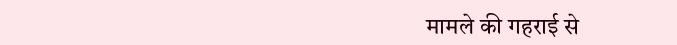मामले की गहराई से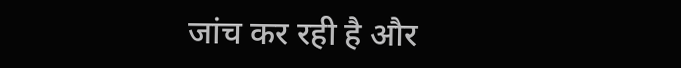जांच कर रही है और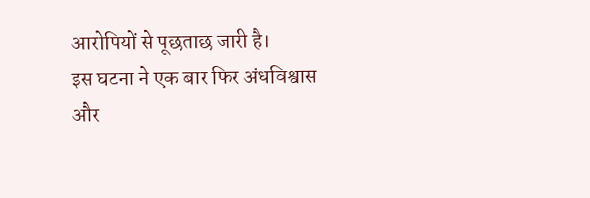आरोपियों से पूछताछ जारी है।
इस घटना ने एक बार फिर अंधविश्वास और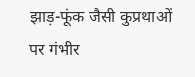झाड़-फूंक जैसी कुप्रथाओं पर गंभीर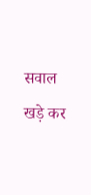सवाल खड़े कर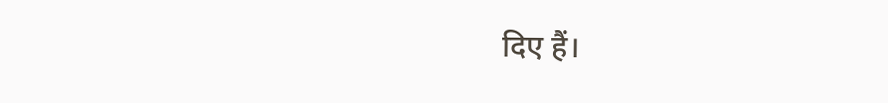दिए हैं।